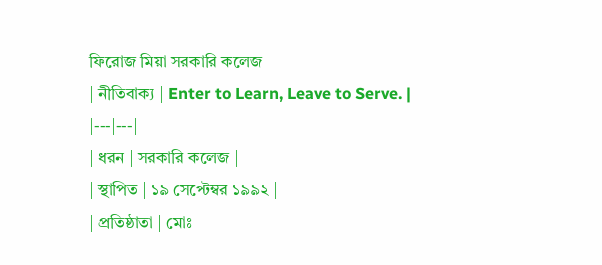ফিরোজ মিয়া সরকারি কলেজ
| নীতিবাক্য | Enter to Learn, Leave to Serve. |
|---|---|
| ধরন | সরকারি কলেজ |
| স্থাপিত | ১৯ সেপ্টেম্বর ১৯৯২ |
| প্রতিষ্ঠাতা | মোঃ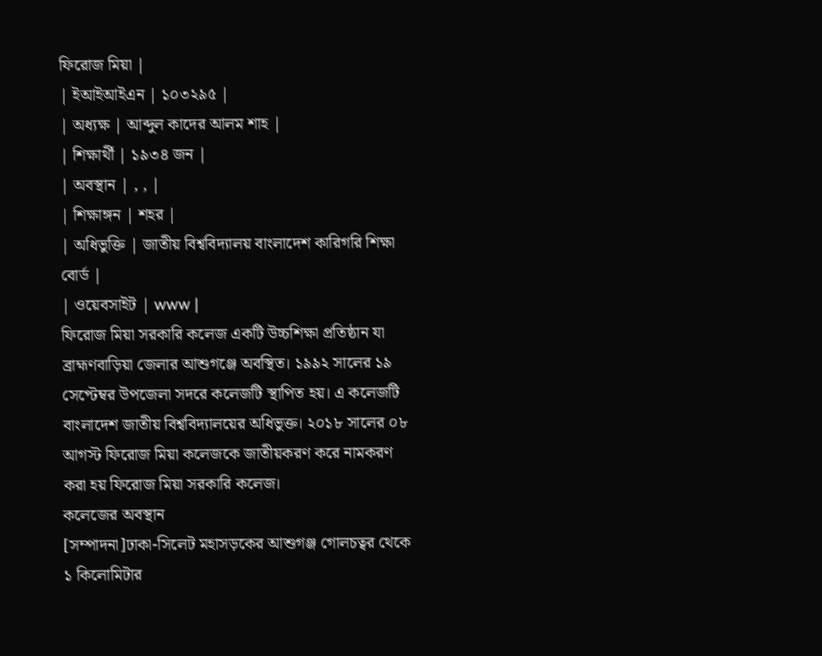ফিরোজ মিয়া |
| ইআইআইএন | ১০৩২৯৫ |
| অধ্যক্ষ | আব্দুল কাদের আলম শাহ |
| শিক্ষার্থী | ১৯৩৪ জন |
| অবস্থান | , , |
| শিক্ষাঙ্গন | শহর |
| অধিভুক্তি | জাতীয় বিশ্ববিদ্যালয় বাংলাদেশ কারিগরি শিক্ষা বোর্ড |
| ওয়েবসাইট | www |
ফিরোজ মিয়া সরকারি কলেজ একটি উচ্চশিক্ষা প্রতিষ্ঠান যা ব্রাহ্মণবাড়িয়া জেলার আশুগঞ্জে অবস্থিত। ১৯৯২ সালের ১৯ সেপ্টেম্বর উপজেলা সদরে কলেজটি স্থাপিত হয়। এ কলেজটি বাংলাদেশ জাতীয় বিশ্ববিদ্যালয়ের অধিভুক্ত। ২০১৮ সালের ০৮ আগস্ট ফিরোজ মিয়া কলেজকে জাতীয়করণ করে নামকরণ করা হয় ফিরোজ মিয়া সরকারি কলেজ।
কলেজের অবস্থান
[সম্পাদনা]ঢাকা-সিলেট মহাসড়কের আশুগঞ্জ গোলচত্বর থেকে ১ কিলোমিটার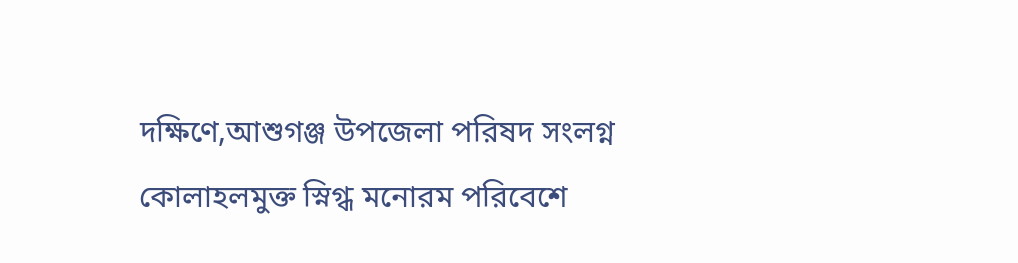দক্ষিণে,আশুগঞ্জ উপজেলা পরিষদ সংলগ্ন কোলাহলমুক্ত স্নিগ্ধ মনোরম পরিবেশে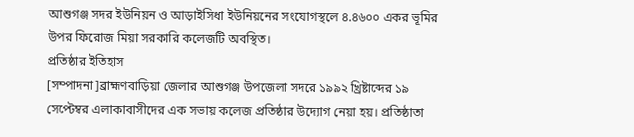আশুগঞ্জ সদর ইউনিয়ন ও আড়াইসিধা ইউনিয়নের সংযোগস্থলে ৪.৪৬০০ একর ভূমির উপর ফিরোজ মিয়া সরকারি কলেজটি অবস্থিত।
প্রতিষ্ঠার ইতিহাস
[সম্পাদনা]ব্রাহ্মণবাড়িয়া জেলার আশুগঞ্জ উপজেলা সদরে ১৯৯২ খ্রিষ্টাব্দের ১৯ সেপ্টেম্বর এলাকাবাসীদের এক সভায় কলেজ প্রতিষ্ঠার উদ্যোগ নেয়া হয়। প্রতিষ্ঠাতা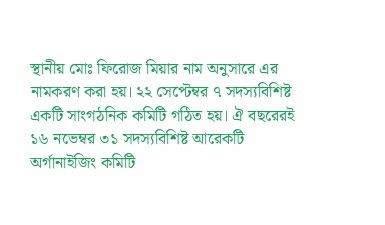স্থানীয় মোঃ ফিরোজ মিয়ার নাম অনুসারে এর নামকরণ করা হয়। ২২ সেপ্টেম্বর ৭ সদস্যবিশিষ্ট একটি সাংগঠনিক কমিটি গঠিত হয়। ঐ বছরেরই ১৬ নভেম্বর ৩১ সদস্যবিশিষ্ট আরেকটি অর্গানাইজিং কমিটি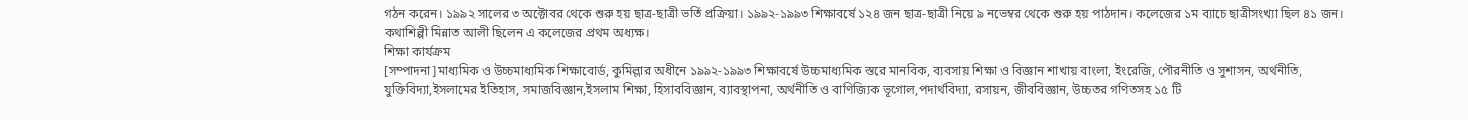গঠন করেন। ১৯৯২ সালের ৩ অক্টোবর থেকে শুরু হয় ছাত্র-ছাত্রী ভর্তি প্রক্রিয়া। ১৯৯২-১৯৯৩ শিক্ষাবর্ষে ১২৪ জন ছাত্র-ছাত্রী নিয়ে ৯ নভেম্বর থেকে শুরু হয় পাঠদান। কলেজের ১ম ব্যাচে ছাত্রীসংখ্যা ছিল ৪১ জন। কথাশিল্পী মিন্নাত আলী ছিলেন এ কলেজের প্রথম অধ্যক্ষ।
শিক্ষা কার্যক্রম
[সম্পাদনা]মাধ্যমিক ও উচ্চমাধ্যমিক শিক্ষাবোর্ড, কুমিল্লার অধীনে ১৯৯২-১৯৯৩ শিক্ষাবর্ষে উচ্চমাধ্যমিক স্তরে মানবিক, ব্যবসায় শিক্ষা ও বিজ্ঞান শাখায় বাংলা, ইংরেজি, পৌরনীতি ও সুশাসন, অর্থনীতি, যুক্তিবিদ্যা,ইসলামের ইতিহাস, সমাজবিজ্ঞান,ইসলাম শিক্ষা, হিসাববিজ্ঞান, ব্যাবস্থাপনা, অর্থনীতি ও বাণিজ্যিক ভূগোল,পদার্থবিদ্যা, রসায়ন, জীববিজ্ঞান, উচ্চতর গণিতসহ ১৫ টি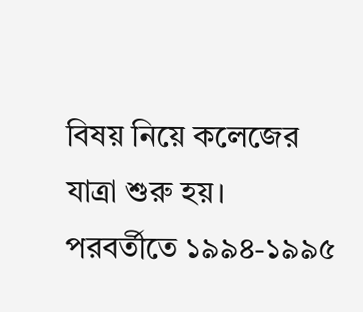বিষয় নিয়ে কলেজের যাত্রা শুরু হয়। পরবর্তীতে ১৯৯৪-১৯৯৫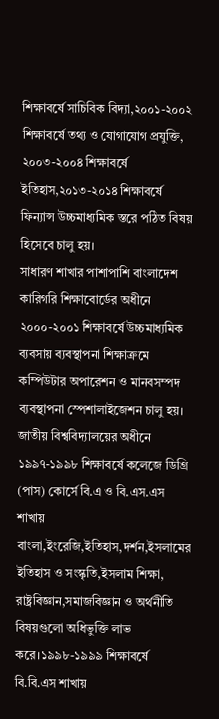শিক্ষাবর্ষে সাচিবিক বিদ্যা,২০০১-২০০২ শিক্ষাবর্ষে তথ্য ও যোগাযোগ প্রযুক্তি, ২০০৩-২০০৪ শিক্ষাবর্ষে ইতিহাস,২০১৩-২০১৪ শিক্ষাবর্ষে ফিন্যান্স উচ্চমাধ্যমিক স্তরে পঠিত বিষয় হিসেবে চালু হয়।
সাধারণ শাখার পাশাপাশি বাংলাদেশ কারিগরি শিক্ষাবোর্ডের অধীনে ২০০০-২০০১ শিক্ষাবর্ষে উচ্চমাধ্যমিক ব্যবসায় ব্যবস্থাপনা শিক্ষাক্রমে কম্পিউটার অপারেশন ও মানবসম্পদ ব্যবস্থাপনা স্পেশালাইজেশন চালু হয়।
জাতীয় বিশ্ববিদ্যালয়ের অধীনে ১৯৯৭-১৯৯৮ শিক্ষাবর্ষে কলেজে ডিগ্রি (পাস) কোর্সে বি.এ ও বি.এস.এস শাখায় বাংলা,ইংরেজি,ইতিহাস,দর্শন,ইসলামের ইতিহাস ও সংস্কৃতি,ইসলাম শিক্ষা, রাষ্ট্রবিজ্ঞান,সমাজবিজ্ঞান ও অর্থনীতি বিষয়গুলো অধিভুক্তি লাভ করে।১৯৯৮-১৯৯৯ শিক্ষাবর্ষে বি.বি.এস শাখায়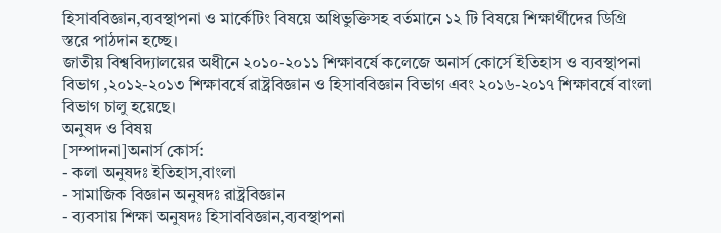হিসাববিজ্ঞান,ব্যবস্থাপনা ও মার্কেটিং বিষয়ে অধিভুক্তিসহ বর্তমানে ১২ টি বিষয়ে শিক্ষার্থীদের ডিগ্রি স্তরে পাঠদান হচ্ছে।
জাতীয় বিশ্ববিদ্যালয়ের অধীনে ২০১০-২০১১ শিক্ষাবর্ষে কলেজে অনার্স কোর্সে ইতিহাস ও ব্যবস্থাপনা বিভাগ ,২০১২-২০১৩ শিক্ষাবর্ষে রাষ্ট্রবিজ্ঞান ও হিসাববিজ্ঞান বিভাগ এবং ২০১৬-২০১৭ শিক্ষাবর্ষে বাংলা বিভাগ চালু হয়েছে।
অনুষদ ও বিষয়
[সম্পাদনা]অনার্স কোর্স:
- কলা অনুষদঃ ইতিহাস,বাংলা
- সামাজিক বিজ্ঞান অনুষদঃ রাষ্ট্রবিজ্ঞান
- ব্যবসায় শিক্ষা অনুষদঃ হিসাববিজ্ঞান,ব্যবস্থাপনা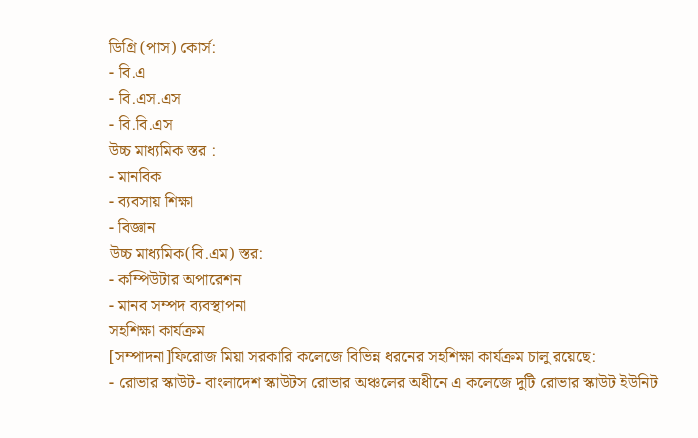ডিগ্রি (পাস) কোর্স:
- বি.এ
- বি.এস.এস
- বি.বি.এস
উচ্চ মাধ্যমিক স্তর :
- মানবিক
- ব্যবসায় শিক্ষা
- বিজ্ঞান
উচ্চ মাধ্যমিক(বি.এম) স্তর:
- কম্পিউটার অপারেশন
- মানব সম্পদ ব্যবস্থাপনা
সহশিক্ষা কার্যক্রম
[সম্পাদনা]ফিরোজ মিয়া সরকারি কলেজে বিভিন্ন ধরনের সহশিক্ষা কার্যক্রম চালু রয়েছে:
- রোভার স্কাউট- বাংলাদেশ স্কাউটস রোভার অঞ্চলের অধীনে এ কলেজে দুটি রোভার স্কাউট ইউনিট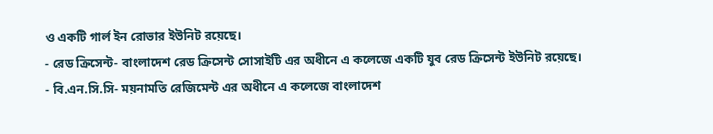ও একটি গার্ল ইন রোভার ইউনিট রয়েছে।
- রেড ক্রিসেন্ট- বাংলাদেশ রেড ক্রিসেন্ট সোসাইটি এর অধীনে এ কলেজে একটি যুব রেড ক্রিসেন্ট ইউনিট রয়েছে।
- বি.এন.সি.সি- ময়নামতি রেজিমেন্ট এর অধীনে এ কলেজে বাংলাদেশ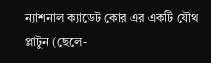ন্যাশনাল ক্যাডেট কোর এর একটি যৌথ প্লাটুন (ছেলে-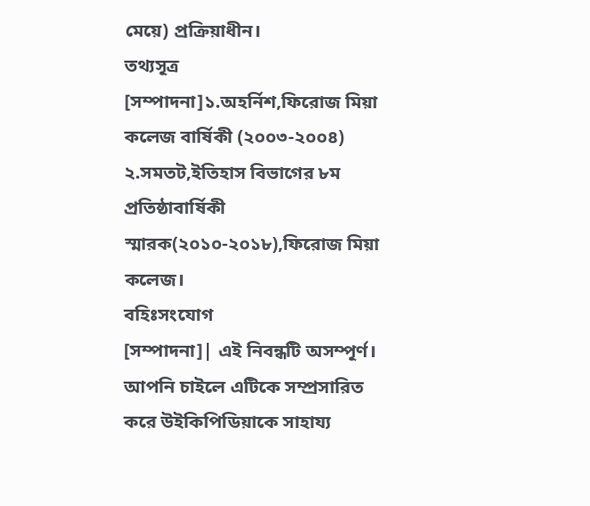মেয়ে) প্রক্রিয়াধীন।
তথ্যসূত্র
[সম্পাদনা]১.অহর্নিশ,ফিরোজ মিয়া কলেজ বার্ষিকী (২০০৩-২০০৪) ২.সমতট,ইতিহাস বিভাগের ৮ম প্রতিষ্ঠাবার্ষিকী স্মারক(২০১০-২০১৮),ফিরোজ মিয়া কলেজ।
বহিঃসংযোগ
[সম্পাদনা]| এই নিবন্ধটি অসম্পূর্ণ। আপনি চাইলে এটিকে সম্প্রসারিত করে উইকিপিডিয়াকে সাহায্য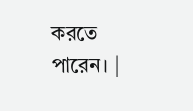করতে পারেন। |